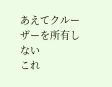あえてクルーザーを所有しない
これ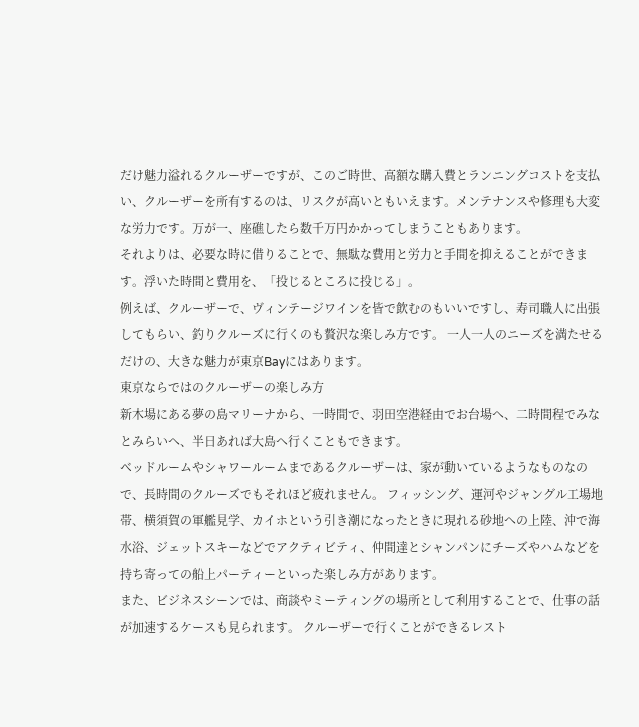だけ魅力溢れるクルーザーですが、このご時世、高額な購入費とランニングコストを支払い、クルーザーを所有するのは、リスクが高いともいえます。メンテナンスや修理も大変な労力です。万が一、座礁したら数千万円かかってしまうこともあります。
それよりは、必要な時に借りることで、無駄な費用と労力と手間を抑えることができます。浮いた時間と費用を、「投じるところに投じる」。
例えば、クルーザーで、ヴィンテージワインを皆で飲むのもいいですし、寿司職人に出張してもらい、釣りクルーズに行くのも贅沢な楽しみ方です。 一人一人のニーズを満たせるだけの、大きな魅力が東京Bayにはあります。
東京ならではのクルーザーの楽しみ方
新木場にある夢の島マリーナから、一時間で、羽田空港経由でお台場へ、二時間程でみなとみらいへ、半日あれば大島へ行くこともできます。
ベッドルームやシャワールームまであるクルーザーは、家が動いているようなものなので、長時間のクルーズでもそれほど疲れません。 フィッシング、運河やジャングル工場地帯、横須賀の軍艦見学、カイホという引き潮になったときに現れる砂地への上陸、沖で海水浴、ジェットスキーなどでアクティビティ、仲間達とシャンパンにチーズやハムなどを持ち寄っての船上パーティーといった楽しみ方があります。
また、ビジネスシーンでは、商談やミーティングの場所として利用することで、仕事の話が加速するケースも見られます。 クルーザーで行くことができるレスト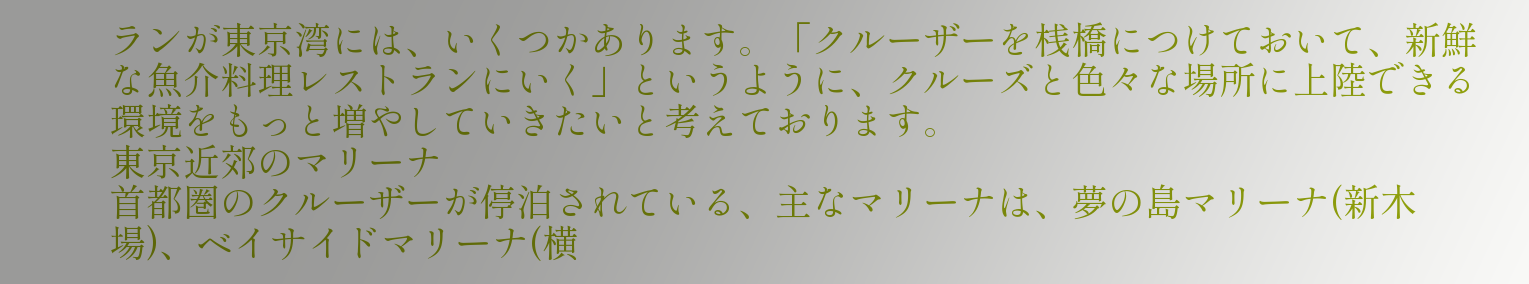ランが東京湾には、いくつかあります。「クルーザーを桟橋につけておいて、新鮮な魚介料理レストランにいく」というように、クルーズと色々な場所に上陸できる環境をもっと増やしていきたいと考えております。
東京近郊のマリーナ
首都圏のクルーザーが停泊されている、主なマリーナは、夢の島マリーナ(新木場)、ベイサイドマリーナ(横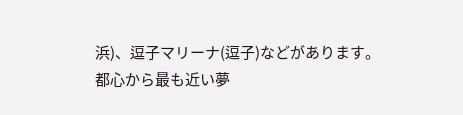浜)、逗子マリーナ(逗子)などがあります。
都心から最も近い夢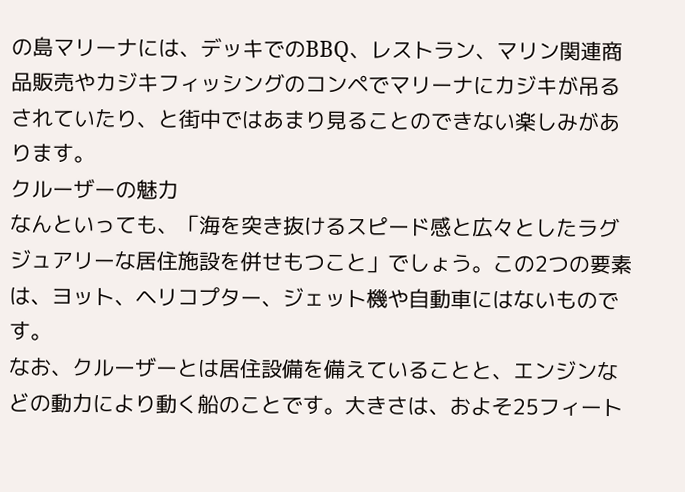の島マリーナには、デッキでのBBQ、レストラン、マリン関連商品販売やカジキフィッシングのコンペでマリーナにカジキが吊るされていたり、と街中ではあまり見ることのできない楽しみがあります。
クルーザーの魅力
なんといっても、「海を突き抜けるスピード感と広々としたラグジュアリーな居住施設を併せもつこと」でしょう。この2つの要素は、ヨット、ヘリコプター、ジェット機や自動車にはないものです。
なお、クルーザーとは居住設備を備えていることと、エンジンなどの動力により動く船のことです。大きさは、およそ25フィート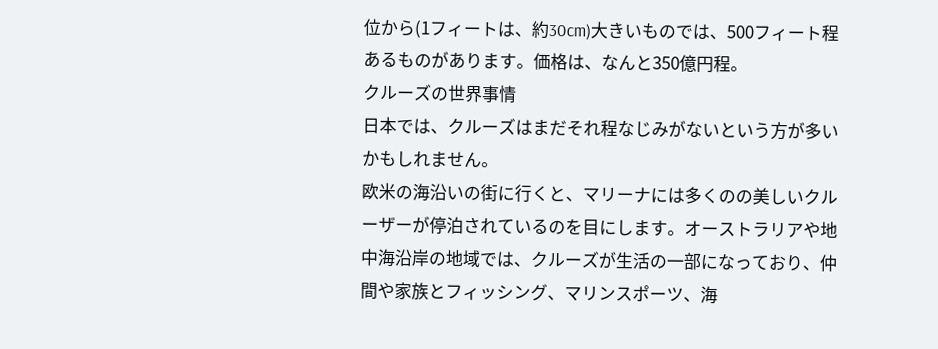位から(1フィートは、約30cm)大きいものでは、500フィート程あるものがあります。価格は、なんと350億円程。
クルーズの世界事情
日本では、クルーズはまだそれ程なじみがないという方が多いかもしれません。
欧米の海沿いの街に行くと、マリーナには多くのの美しいクルーザーが停泊されているのを目にします。オーストラリアや地中海沿岸の地域では、クルーズが生活の一部になっており、仲間や家族とフィッシング、マリンスポーツ、海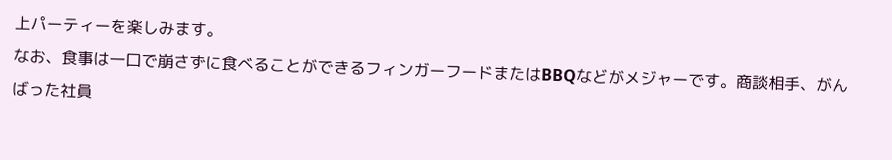上パーティーを楽しみます。
なお、食事は一口で崩さずに食べることができるフィンガーフードまたはBBQなどがメジャーです。商談相手、がんばった社員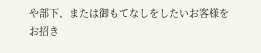や部下、または御もてなしをしたいお客様をお招き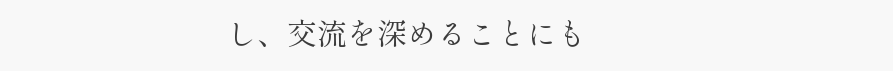し、交流を深めることにも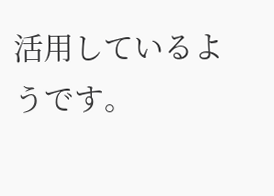活用しているようです。